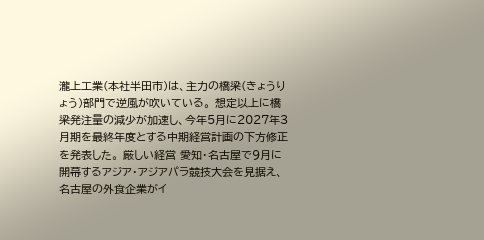瀧上工業(本社半田市)は、主力の橋梁(きょうりょう)部門で逆風が吹いている。 想定以上に橋梁発注量の減少が加速し、今年5月に2027年3月期を最終年度とする中期経営計画の下方修正を発表した。 厳しい経営 愛知・名古屋で9月に開幕するアジア・アジアパラ競技大会を見据え、名古屋の外食企業がイ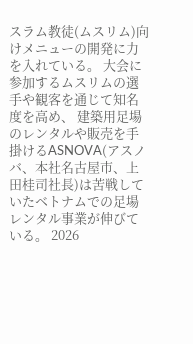スラム教徒(ムスリム)向けメニューの開発に力を入れている。 大会に参加するムスリムの選手や観客を通じて知名度を高め、 建築用足場のレンタルや販売を手掛けるASNOVA(アスノバ、本社名古屋市、上田桂司社長)は苦戦していたベトナムでの足場レンタル事業が伸びている。 2026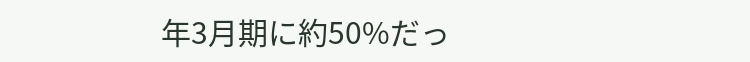年3月期に約50%だっ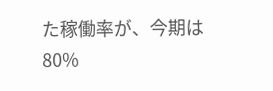た稼働率が、今期は80%